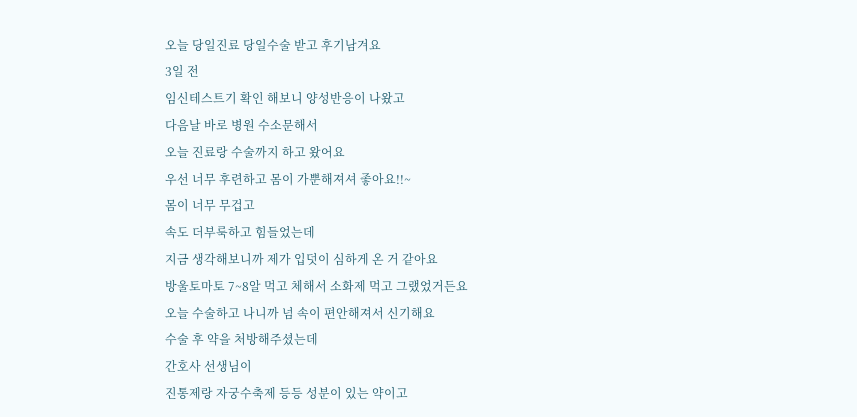오늘 당일진료 당일수술 받고 후기남겨요
3일 전
임신테스트기 확인 해보니 양성반응이 나왔고
다음날 바로 병원 수소문해서
오늘 진료랑 수술까지 하고 왔어요
우선 너무 후련하고 몸이 가뿐해져셔 좋아요!!~
몸이 너무 무겁고
속도 더부룩하고 힘들었는데
지금 생각해보니까 제가 입덧이 심하게 온 거 같아요
방울토마토 7~8알 먹고 체해서 소화제 먹고 그랬었거든요
오늘 수술하고 나니까 넘 속이 편안해져서 신기해요
수술 후 약을 처방해주셨는데
간호사 선생님이
진통제랑 자궁수축제 등등 성분이 있는 약이고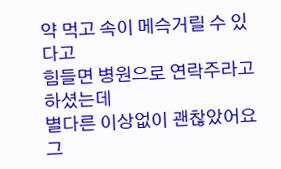약 먹고 속이 메슥거릴 수 있다고
힘들면 병원으로 연락주라고 하셨는데
별다른 이상없이 괜찮았어요
그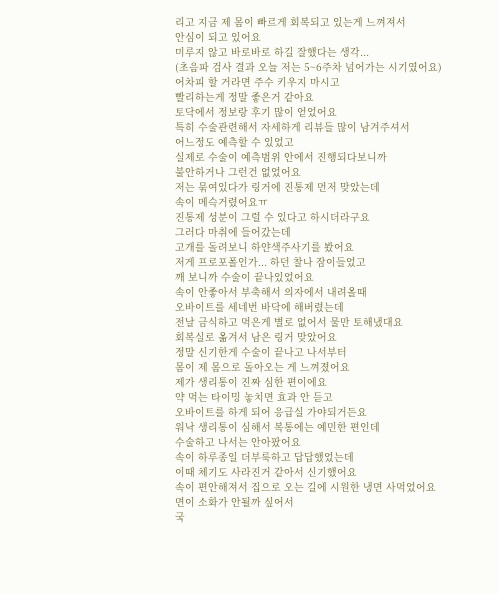리고 지금 제 몸이 빠르게 회복되고 있는게 느껴져서
안심이 되고 있어요
미루지 않고 바로바로 하길 잘했다는 생각...
(초음파 검사 결과 오늘 저는 5~6주차 넘어가는 시기였어요)
어차피 할 거라면 주수 키우지 마시고
빨리하는게 정말 좋은거 같아요
토닥에서 정보랑 후기 많이 얻었어요
특히 수술관련해서 자세하게 리뷰들 많이 남겨주셔서
어느정도 예측할 수 있었고
실제로 수술이 예측범위 안에서 진행되다보니까
불안하거나 그런건 없었어요
저는 묶여있다가 링거에 진통제 먼저 맞았는데
속이 메슥거렸어요ㅠ
진통제 성분이 그럴 수 있다고 하시더라구요
그러다 마취에 들어갔는데
고개를 돌려보니 하얀색주사기를 봤어요
저게 프로포폴인가... 하던 찰나 잠이들었고
깨 보니까 수술이 끝나있었어요
속이 안좋아서 부축해서 의자에서 내려올때
오바이트를 세네번 바닥에 해버렸는데
전날 금식하고 먹은게 별로 없어서 물만 토해냈대요
회복실로 옮겨서 남은 링거 맞았어요
정말 신기한게 수술이 끝나고 나서부터
몸이 제 몸으로 돌아오는 게 느껴졌어요
제가 생리통이 진짜 심한 편이에요
약 먹는 타이밍 놓치면 효과 안 듣고
오바이트를 하게 되어 응급실 가야되거든요
워낙 생리통이 심해서 복통에는 예민한 편인데
수술하고 나서는 안아팠어요
속이 하루종일 더부룩하고 답답했었는데
이때 체기도 사라진거 같아서 신기했어요
속이 편안해져서 집으로 오는 길에 시원한 냉면 사먹었어요
면이 소화가 안될까 싶어서
국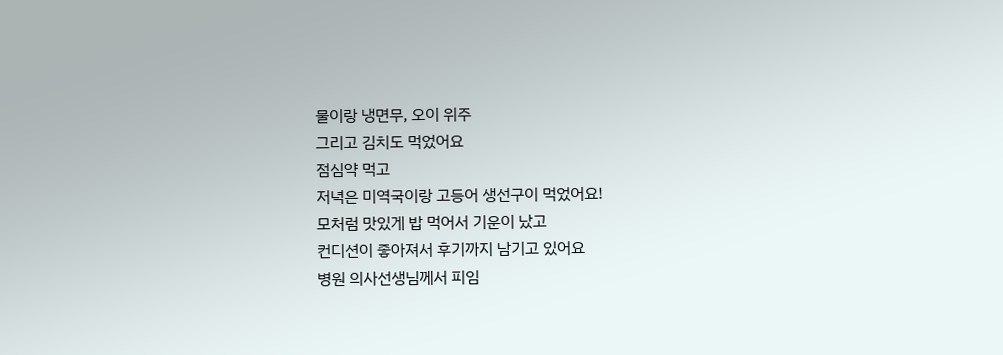물이랑 냉면무, 오이 위주
그리고 김치도 먹었어요
점심약 먹고
저녁은 미역국이랑 고등어 생선구이 먹었어요!
모처럼 맛있게 밥 먹어서 기운이 났고
컨디션이 좋아져서 후기까지 남기고 있어요
병원 의사선생님께서 피임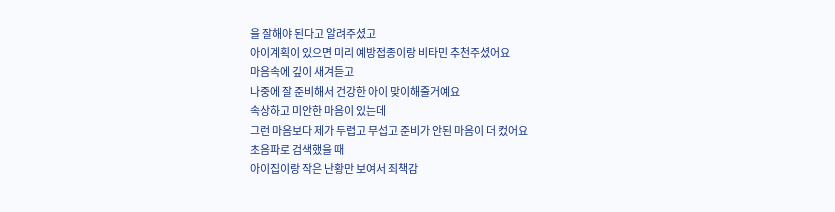을 잘해야 된다고 알려주셨고
아이계획이 있으면 미리 예방접종이랑 비타민 추천주셨어요
마음속에 깊이 새겨듣고
나중에 잘 준비해서 건강한 아이 맞이해줄거예요
속상하고 미안한 마음이 있는데
그런 마음보다 제가 두렵고 무섭고 준비가 안된 마음이 더 컸어요
초음파로 검색했을 때
아이집이랑 작은 난황만 보여서 죄책감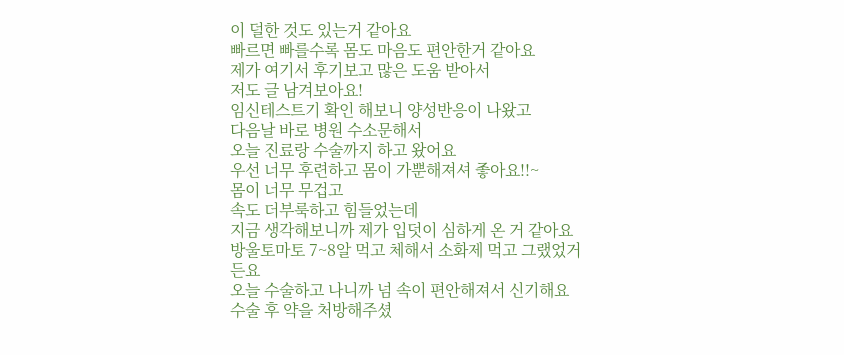이 덜한 것도 있는거 같아요
빠르면 빠를수록 몸도 마음도 편안한거 같아요
제가 여기서 후기보고 많은 도움 받아서
저도 글 남겨보아요!
임신테스트기 확인 해보니 양성반응이 나왔고
다음날 바로 병원 수소문해서
오늘 진료랑 수술까지 하고 왔어요
우선 너무 후련하고 몸이 가뿐해져셔 좋아요!!~
몸이 너무 무겁고
속도 더부룩하고 힘들었는데
지금 생각해보니까 제가 입덧이 심하게 온 거 같아요
방울토마토 7~8알 먹고 체해서 소화제 먹고 그랬었거든요
오늘 수술하고 나니까 넘 속이 편안해져서 신기해요
수술 후 약을 처방해주셨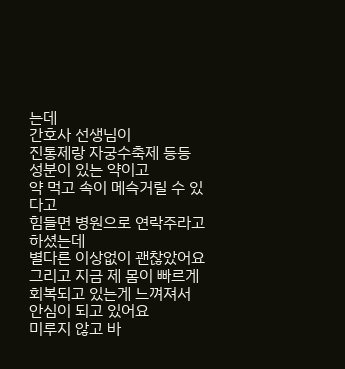는데
간호사 선생님이
진통제랑 자궁수축제 등등 성분이 있는 약이고
약 먹고 속이 메슥거릴 수 있다고
힘들면 병원으로 연락주라고 하셨는데
별다른 이상없이 괜찮았어요
그리고 지금 제 몸이 빠르게 회복되고 있는게 느껴져서
안심이 되고 있어요
미루지 않고 바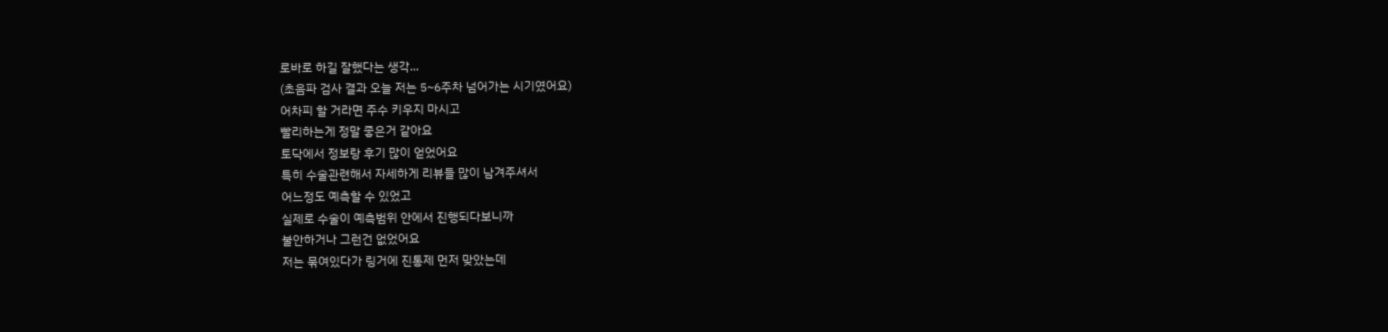로바로 하길 잘했다는 생각...
(초음파 검사 결과 오늘 저는 5~6주차 넘어가는 시기였어요)
어차피 할 거라면 주수 키우지 마시고
빨리하는게 정말 좋은거 같아요
토닥에서 정보랑 후기 많이 얻었어요
특히 수술관련해서 자세하게 리뷰들 많이 남겨주셔서
어느정도 예측할 수 있었고
실제로 수술이 예측범위 안에서 진행되다보니까
불안하거나 그런건 없었어요
저는 묶여있다가 링거에 진통제 먼저 맞았는데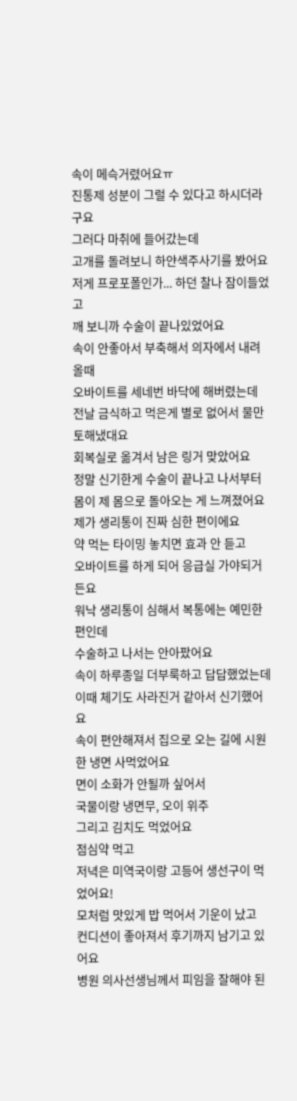속이 메슥거렸어요ㅠ
진통제 성분이 그럴 수 있다고 하시더라구요
그러다 마취에 들어갔는데
고개를 돌려보니 하얀색주사기를 봤어요
저게 프로포폴인가... 하던 찰나 잠이들었고
깨 보니까 수술이 끝나있었어요
속이 안좋아서 부축해서 의자에서 내려올때
오바이트를 세네번 바닥에 해버렸는데
전날 금식하고 먹은게 별로 없어서 물만 토해냈대요
회복실로 옮겨서 남은 링거 맞았어요
정말 신기한게 수술이 끝나고 나서부터
몸이 제 몸으로 돌아오는 게 느껴졌어요
제가 생리통이 진짜 심한 편이에요
약 먹는 타이밍 놓치면 효과 안 듣고
오바이트를 하게 되어 응급실 가야되거든요
워낙 생리통이 심해서 복통에는 예민한 편인데
수술하고 나서는 안아팠어요
속이 하루종일 더부룩하고 답답했었는데
이때 체기도 사라진거 같아서 신기했어요
속이 편안해져서 집으로 오는 길에 시원한 냉면 사먹었어요
면이 소화가 안될까 싶어서
국물이랑 냉면무, 오이 위주
그리고 김치도 먹었어요
점심약 먹고
저녁은 미역국이랑 고등어 생선구이 먹었어요!
모처럼 맛있게 밥 먹어서 기운이 났고
컨디션이 좋아져서 후기까지 남기고 있어요
병원 의사선생님께서 피임을 잘해야 된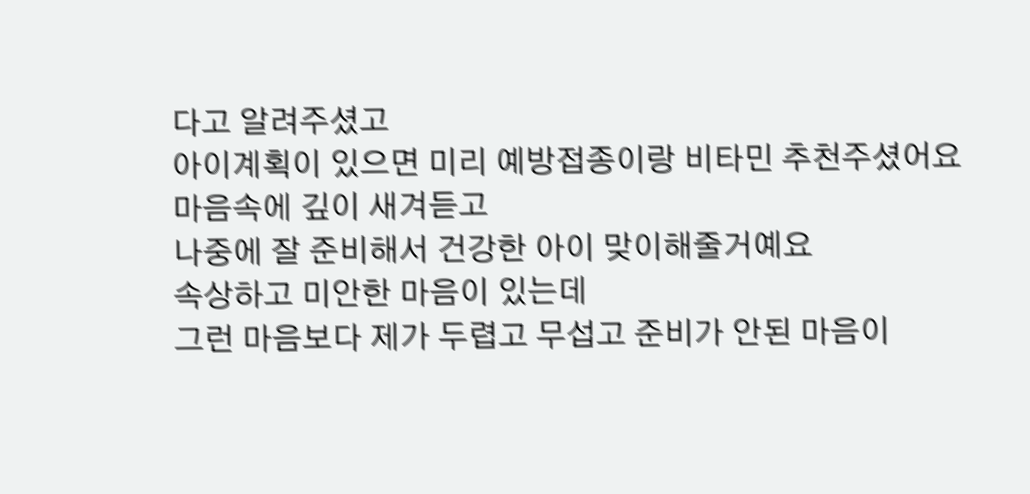다고 알려주셨고
아이계획이 있으면 미리 예방접종이랑 비타민 추천주셨어요
마음속에 깊이 새겨듣고
나중에 잘 준비해서 건강한 아이 맞이해줄거예요
속상하고 미안한 마음이 있는데
그런 마음보다 제가 두렵고 무섭고 준비가 안된 마음이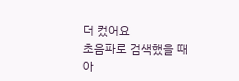더 컸어요
초음파로 검색했을 때
아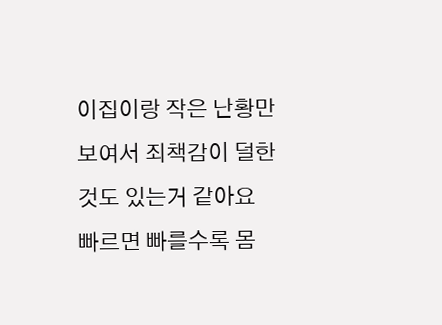이집이랑 작은 난황만 보여서 죄책감이 덜한 것도 있는거 같아요
빠르면 빠를수록 몸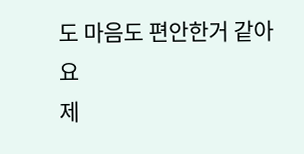도 마음도 편안한거 같아요
제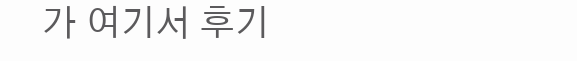가 여기서 후기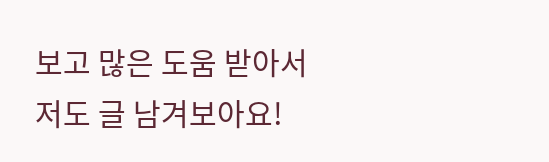보고 많은 도움 받아서
저도 글 남겨보아요!